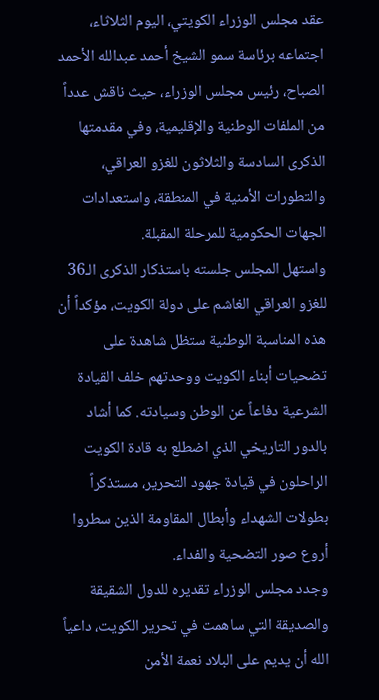عقد مجلس الوزراء الكويتي، اليوم الثلاثاء، اجتماعه برئاسة سمو الشيخ أحمد عبدالله الأحمد الصباح، رئيس مجلس الوزراء، حيث ناقش عدداً من الملفات الوطنية والإقليمية، وفي مقدمتها الذكرى السادسة والثلاثون للغزو العراقي، والتطورات الأمنية في المنطقة، واستعدادات الجهات الحكومية للمرحلة المقبلة.
واستهل المجلس جلسته باستذكار الذكرى الـ36 للغزو العراقي الغاشم على دولة الكويت، مؤكداً أن هذه المناسبة الوطنية ستظل شاهدة على تضحيات أبناء الكويت ووحدتهم خلف القيادة الشرعية دفاعاً عن الوطن وسيادته. كما أشاد بالدور التاريخي الذي اضطلع به قادة الكويت الراحلون في قيادة جهود التحرير، مستذكراً بطولات الشهداء وأبطال المقاومة الذين سطروا أروع صور التضحية والفداء.
وجدد مجلس الوزراء تقديره للدول الشقيقة والصديقة التي ساهمت في تحرير الكويت، داعياً الله أن يديم على البلاد نعمة الأمن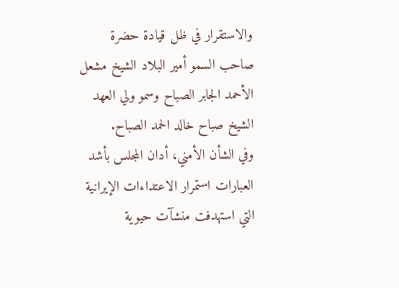والاستقرار في ظل قيادة حضرة صاحب السمو أمير البلاد الشيخ مشعل الأحمد الجابر الصباح وسمو ولي العهد الشيخ صباح خالد الحمد الصباح.
وفي الشأن الأمني، أدان المجلس بأشد العبارات استمرار الاعتداءات الإيرانية التي استهدفت منشآت حيوية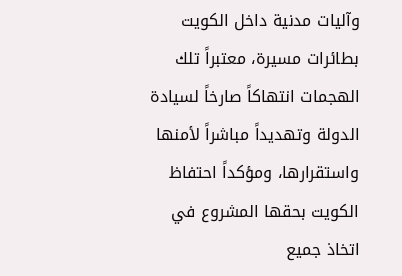وآليات مدنية داخل الكويت بطائرات مسيرة، معتبراً تلك الهجمات انتهاكاً صارخاً لسيادة الدولة وتهديداً مباشراً لأمنها واستقرارها، ومؤكداً احتفاظ الكويت بحقها المشروع في اتخاذ جميع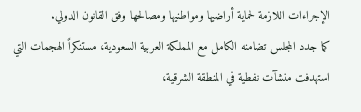الإجراءات اللازمة لحماية أراضيها ومواطنيها ومصالحها وفق القانون الدولي.
كما جدد المجلس تضامنه الكامل مع المملكة العربية السعودية، مستنكراً الهجمات التي استهدفت منشآت نفطية في المنطقة الشرقية،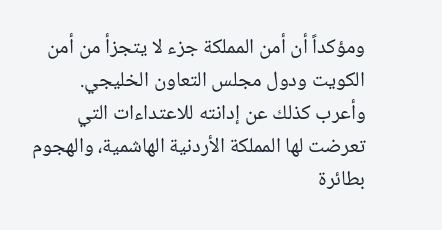ومؤكداً أن أمن المملكة جزء لا يتجزأ من أمن الكويت ودول مجلس التعاون الخليجي.
وأعرب كذلك عن إدانته للاعتداءات التي تعرضت لها المملكة الأردنية الهاشمية، والهجوم بطائرة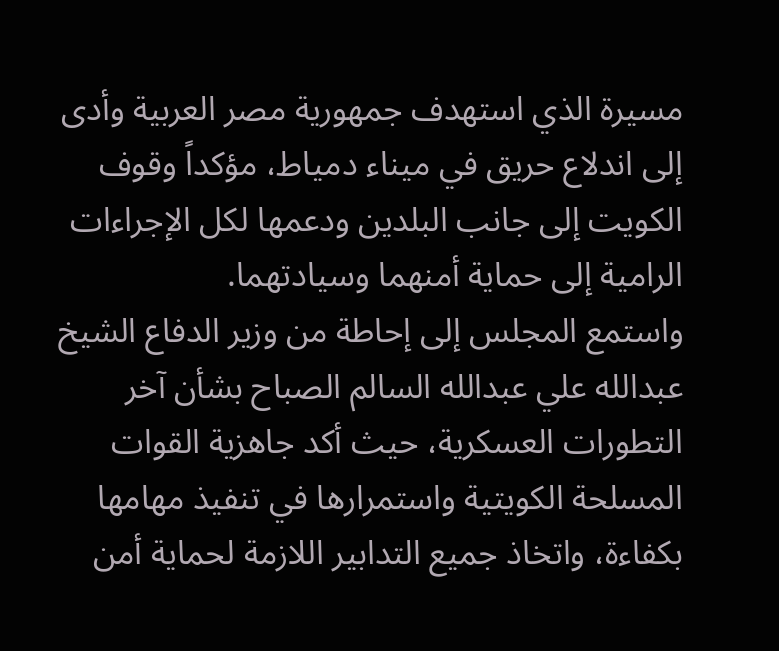مسيرة الذي استهدف جمهورية مصر العربية وأدى إلى اندلاع حريق في ميناء دمياط، مؤكداً وقوف الكويت إلى جانب البلدين ودعمها لكل الإجراءات الرامية إلى حماية أمنهما وسيادتهما.
واستمع المجلس إلى إحاطة من وزير الدفاع الشيخ عبدالله علي عبدالله السالم الصباح بشأن آخر التطورات العسكرية، حيث أكد جاهزية القوات المسلحة الكويتية واستمرارها في تنفيذ مهامها بكفاءة، واتخاذ جميع التدابير اللازمة لحماية أمن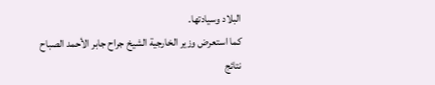البلاد وسيادتها.
كما استعرض وزير الخارجية الشيخ جراح جابر الأحمد الصباح نتائج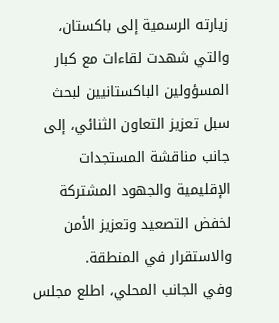زيارته الرسمية إلى باكستان، والتي شهدت لقاءات مع كبار المسؤولين الباكستانيين لبحث سبل تعزيز التعاون الثنائي، إلى جانب مناقشة المستجدات الإقليمية والجهود المشتركة لخفض التصعيد وتعزيز الأمن والاستقرار في المنطقة.
وفي الجانب المحلي، اطلع مجلس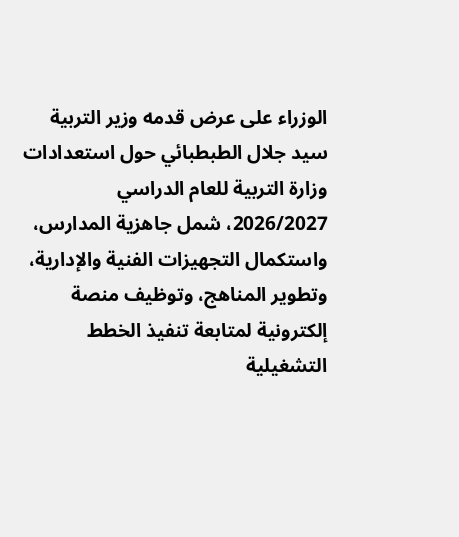الوزراء على عرض قدمه وزير التربية سيد جلال الطبطبائي حول استعدادات وزارة التربية للعام الدراسي 2026/2027، شمل جاهزية المدارس، واستكمال التجهيزات الفنية والإدارية، وتطوير المناهج، وتوظيف منصة إلكترونية لمتابعة تنفيذ الخطط التشغيلية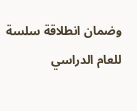وضمان انطلاقة سلسة للعام الدراسي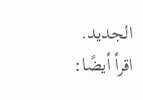الجديد.
اقرأ أيضًا: